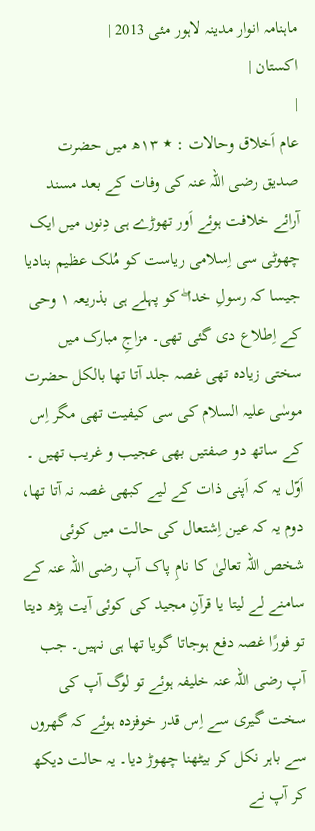ماہنامہ انوار مدینہ لاہور مئی 2013 |
اكستان |
|
عام اَخلاق وحالات : ٭ ١٣ھ میں حضرت صدیق رضی اللہ عنہ کی وفات کے بعد مسند آرائے خلافت ہوئے اَور تھوڑے ہی دِنوں میں ایک چھوٹی سی اِسلامی ریاست کو مُلک عظیم بنادیا جیسا کہ رسولِ خدا ۖ کو پہلے ہی بذریعہ ١ وحی کے اِطلاع دی گئی تھی۔ مزاجِ مبارک میں سختی زیادہ تھی غصہ جلد آتا تھا بالکل حضرت موسٰی علیہ السلام کی سی کیفیت تھی مگر اِس کے ساتھ دو صفتیں بھی عجیب و غریب تھیں ۔ اَوّل یہ کہ اَپنی ذات کے لیے کبھی غصہ نہ آتا تھا، دوم یہ کہ عین اِشتعال کی حالت میں کوئی شخص اللہ تعالیٰ کا نامِ پاک آپ رضی اللہ عنہ کے سامنے لے لیتا یا قرآنِ مجید کی کوئی آیت پڑھ دیتا تو فورًا غصہ دفع ہوجاتا گویا تھا ہی نہیں۔ جب آپ رضی اللہ عنہ خلیفہ ہوئے تو لوگ آپ کی سخت گیری سے اِس قدر خوفزدہ ہوئے کہ گھروں سے باہر نکل کر بیٹھنا چھوڑ دیا۔ یہ حالت دیکھ کر آپ نے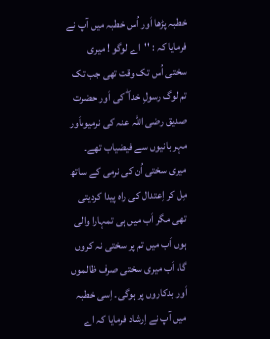خطبہ پڑھا اَور اُس خطبہ میں آپ نے فرمایا کہ : ''اے لوگو ! میری سختی اُس تک وقت تھی جب تک تم لوگ رسولِ خدا ۖ کی اَور حضرت صدیق رضی اللہ عنہ کی نرمیوںاَور مہر بانیوں سے فیضیاب تھے۔ میری سختی اُن کی نرمی کے ساتھ مِل کر اِعتدال کی راہ پیدا کردیتی تھی مگر اَب میں ہی تمہارا والی ہوں اَب میں تم پر سختی نہ کروں گا، اَب میری سختی صرف ظالموں اَور بدکاروں پر ہوگی۔ اِسی خطبہ میں آپ نے اِرشاد فرمایا کہ اے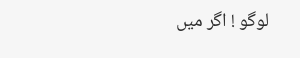لوگو ! اگر میں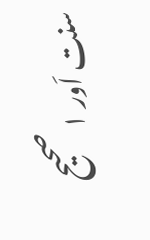سنت اَور ١ صحیح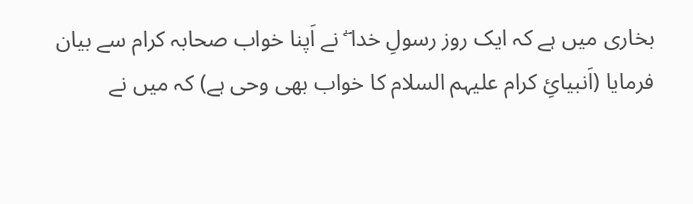بخاری میں ہے کہ ایک روز رسولِ خدا ۖ نے اَپنا خواب صحابہ کرام سے بیان فرمایا (اَنبیائِ کرام علیہم السلام کا خواب بھی وحی ہے) کہ میں نے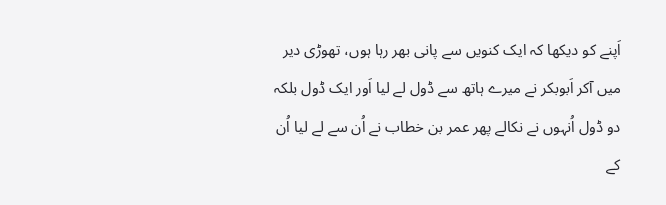اَپنے کو دیکھا کہ ایک کنویں سے پانی بھر رہا ہوں، تھوڑی دیر میں آکر اَبوبکر نے میرے ہاتھ سے ڈول لے لیا اَور ایک ڈول بلکہ دو ڈول اُنہوں نے نکالے پھر عمر بن خطاب نے اُن سے لے لیا اُن کے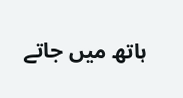ہاتھ میں جاتے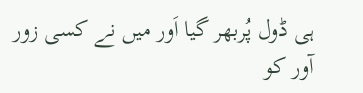ہی ڈول پُربھر گیا اَور میں نے کسی زور آور کو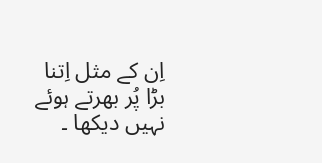اِن کے مثل اِتنا بڑا پُر بھرتے ہوئے نہیں دیکھا ۔